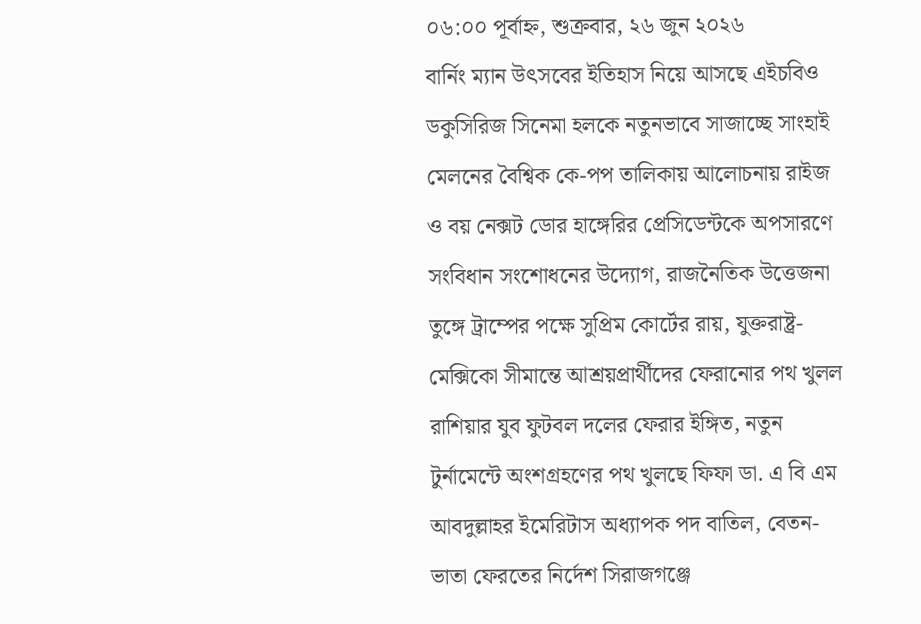০৬:০০ পূর্বাহ্ন, শুক্রবার, ২৬ জুন ২০২৬
বার্নিং ম্যান উৎসবের ইতিহাস নিয়ে আসছে এইচবিও ডকুসিরিজ সিনেমা হলকে নতুনভাবে সাজাচ্ছে সাংহাই মেলনের বৈশ্বিক কে-পপ তালিকায় আলোচনায় রাইজ ও বয় নেক্সট ডোর হাঙ্গেরির প্রেসিডেন্টকে অপসারণে সংবিধান সংশোধনের উদ্যোগ, রাজনৈতিক উত্তেজনা তুঙ্গে ট্রাম্পের পক্ষে সুপ্রিম কোর্টের রায়, যুক্তরাষ্ট্র-মেক্সিকো সীমান্তে আশ্রয়প্রার্থীদের ফেরানোর পথ খুলল রাশিয়ার যুব ফুটবল দলের ফেরার ইঙ্গিত, নতুন টুর্নামেন্টে অংশগ্রহণের পথ খুলছে ফিফা ডা. এ বি এম আবদুল্লাহর ইমেরিটাস অধ্যাপক পদ বাতিল, বেতন-ভাতা ফেরতের নির্দেশ সিরাজগঞ্জে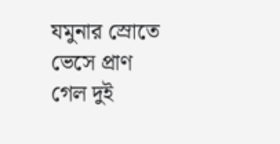যমুনার স্রোতে ভেসে প্রাণ গেল দুই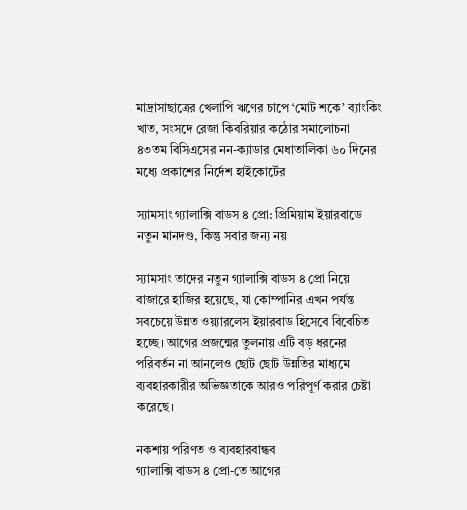মাদ্রাসাছাত্রের খেলাপি ঋণের চাপে ‘মোট শকে’ ব্যাংকিং খাত, সংসদে রেজা কিবরিয়ার কঠোর সমালোচনা ৪৩তম বিসিএসের নন-ক্যাডার মেধাতালিকা ৬০ দিনের মধ্যে প্রকাশের নির্দেশ হাইকোর্টের

স্যামসাং গ্যালাক্সি বাডস ৪ প্রো: প্রিমিয়াম ইয়ারবাডে নতুন মানদণ্ড, কিন্তু সবার জন্য নয়

স্যামসাং তাদের নতুন গ্যালাক্সি বাডস ৪ প্রো নিয়ে বাজারে হাজির হয়েছে, যা কোম্পানির এখন পর্যন্ত সবচেয়ে উন্নত ওয়্যারলেস ইয়ারবাড হিসেবে বিবেচিত হচ্ছে। আগের প্রজন্মের তুলনায় এটি বড় ধরনের পরিবর্তন না আনলেও ছোট ছোট উন্নতির মাধ্যমে ব্যবহারকারীর অভিজ্ঞতাকে আরও পরিপূর্ণ করার চেষ্টা করেছে।

নকশায় পরিণত ও ব্যবহারবান্ধব
গ্যালাক্সি বাডস ৪ প্রো-তে আগের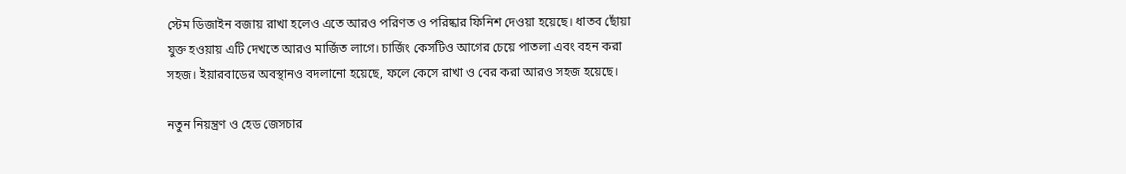স্টেম ডিজাইন বজায় রাখা হলেও এতে আরও পরিণত ও পরিষ্কার ফিনিশ দেওয়া হয়েছে। ধাতব ছোঁয়া যুক্ত হওয়ায় এটি দেখতে আরও মার্জিত লাগে। চার্জিং কেসটিও আগের চেয়ে পাতলা এবং বহন করা সহজ। ইয়ারবাডের অবস্থানও বদলানো হয়েছে, ফলে কেসে রাখা ও বের করা আরও সহজ হয়েছে।

নতুন নিয়ন্ত্রণ ও হেড জেসচার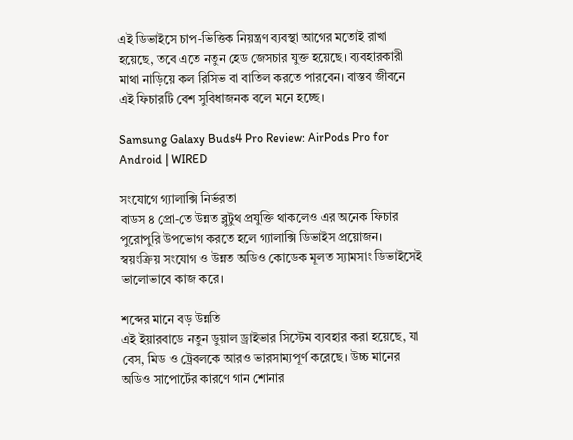এই ডিভাইসে চাপ-ভিত্তিক নিয়ন্ত্রণ ব্যবস্থা আগের মতোই রাখা হয়েছে, তবে এতে নতুন হেড জেসচার যুক্ত হয়েছে। ব্যবহারকারী মাথা নাড়িয়ে কল রিসিভ বা বাতিল করতে পারবেন। বাস্তব জীবনে এই ফিচারটি বেশ সুবিধাজনক বলে মনে হচ্ছে।

Samsung Galaxy Buds4 Pro Review: AirPods Pro for Android | WIRED

সংযোগে গ্যালাক্সি নির্ভরতা
বাডস ৪ প্রো-তে উন্নত ব্লুটুথ প্রযুক্তি থাকলেও এর অনেক ফিচার পুরোপুরি উপভোগ করতে হলে গ্যালাক্সি ডিভাইস প্রয়োজন। স্বয়ংক্রিয় সংযোগ ও উন্নত অডিও কোডেক মূলত স্যামসাং ডিভাইসেই ভালোভাবে কাজ করে।

শব্দের মানে বড় উন্নতি
এই ইয়ারবাডে নতুন ডুয়াল ড্রাইভার সিস্টেম ব্যবহার করা হয়েছে, যা বেস, মিড ও ট্রেবলকে আরও ভারসাম্যপূর্ণ করেছে। উচ্চ মানের অডিও সাপোর্টের কারণে গান শোনার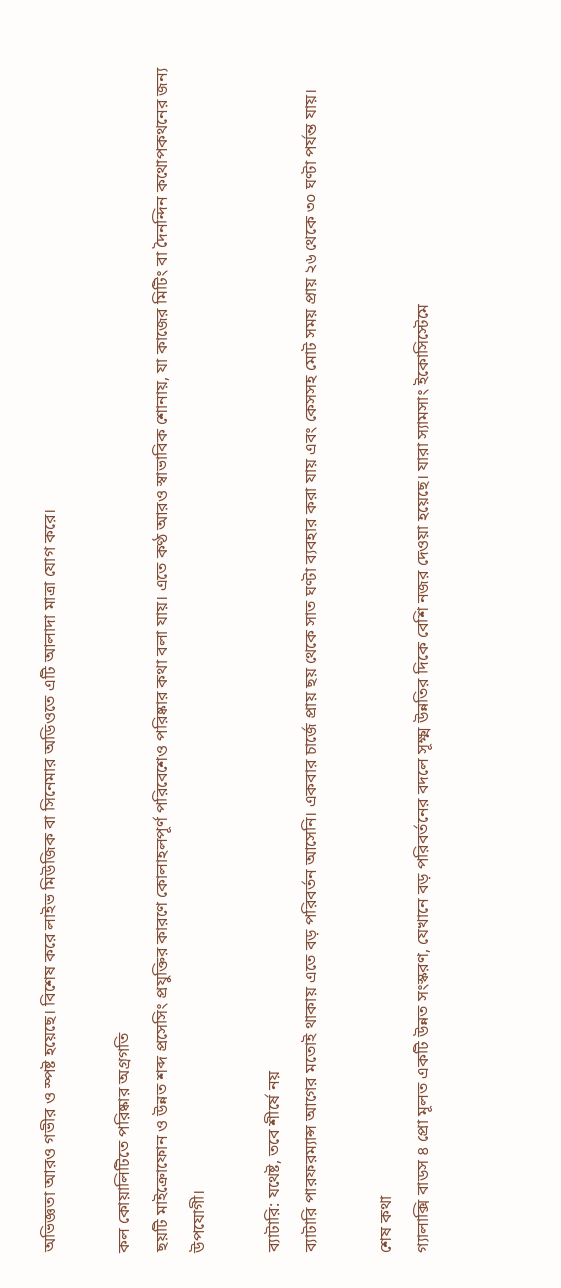অভিজ্ঞতা আরও গভীর ও স্পষ্ট হয়েছে। বিশেষ করে লাইভ মিউজিক বা সিনেমার অডিওতে এটি আলাদা মাত্রা যোগ করে।

কল কোয়ালিটিতে পরিষ্কার অগ্রগতি
ছয়টি মাইক্রোফোন ও উন্নত শব্দ প্রসেসিং প্রযুক্তির কারণে কোলাহলপূর্ণ পরিবেশেও পরিষ্কার কথা বলা যায়। এতে কণ্ঠ আরও স্বাভাবিক শোনায়, যা কাজের মিটিং বা দৈনন্দিন কথোপকথনের জন্য উপযোগী।

ব্যাটারি: যথেষ্ট, তবে শীর্ষে নয়
ব্যাটারি পারফরম্যান্স আগের মতোই থাকায় এতে বড় পরিবর্তন আসেনি। একবার চার্জে প্রায় ছয় থেকে সাত ঘণ্টা ব্যবহার করা যায় এবং কেসসহ মোট সময় প্রায় ২৬ থেকে ৩০ ঘণ্টা পর্যন্ত যায়।

শেষ কথা
গ্যালাক্সি বাডস ৪ প্রো মূলত একটি উন্নত সংস্করণ, যেখানে বড় পরিবর্তনের বদলে সূক্ষ্ম উন্নতির দিকে বেশি নজর দেওয়া হয়েছে। যারা স্যামসাং ইকোসিস্টেমে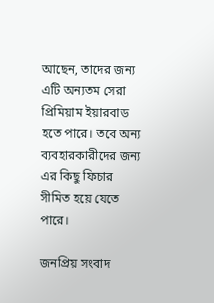আছেন, তাদের জন্য এটি অন্যতম সেরা প্রিমিয়াম ইয়ারবাড হতে পারে। তবে অন্য ব্যবহারকারীদের জন্য এর কিছু ফিচার সীমিত হয়ে যেতে পারে।

জনপ্রিয় সংবাদ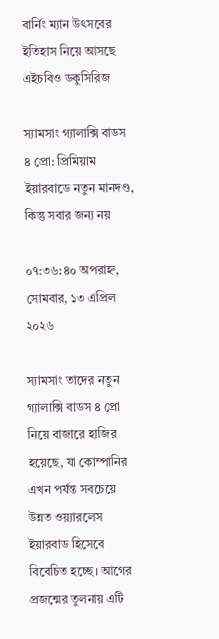বার্নিং ম্যান উৎসবের ইতিহাস নিয়ে আসছে এইচবিও ডকুসিরিজ

স্যামসাং গ্যালাক্সি বাডস ৪ প্রো: প্রিমিয়াম ইয়ারবাডে নতুন মানদণ্ড, কিন্তু সবার জন্য নয়

০৭:৩৬:৪০ অপরাহ্ন, সোমবার, ১৩ এপ্রিল ২০২৬

স্যামসাং তাদের নতুন গ্যালাক্সি বাডস ৪ প্রো নিয়ে বাজারে হাজির হয়েছে, যা কোম্পানির এখন পর্যন্ত সবচেয়ে উন্নত ওয়্যারলেস ইয়ারবাড হিসেবে বিবেচিত হচ্ছে। আগের প্রজন্মের তুলনায় এটি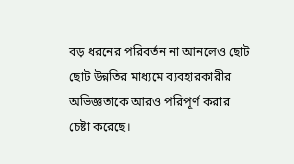বড় ধরনের পরিবর্তন না আনলেও ছোট ছোট উন্নতির মাধ্যমে ব্যবহারকারীর অভিজ্ঞতাকে আরও পরিপূর্ণ করার চেষ্টা করেছে।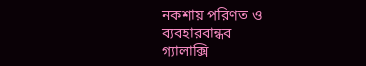নকশায় পরিণত ও ব্যবহারবান্ধব
গ্যালাক্সি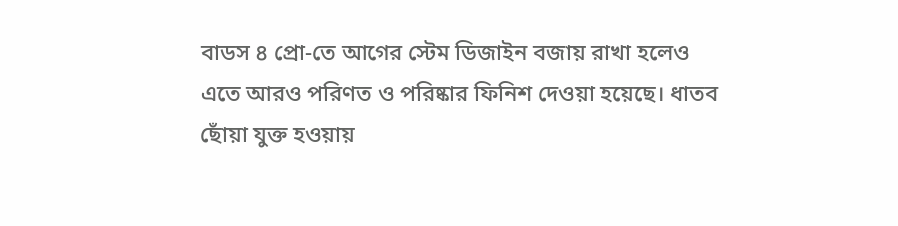বাডস ৪ প্রো-তে আগের স্টেম ডিজাইন বজায় রাখা হলেও এতে আরও পরিণত ও পরিষ্কার ফিনিশ দেওয়া হয়েছে। ধাতব ছোঁয়া যুক্ত হওয়ায়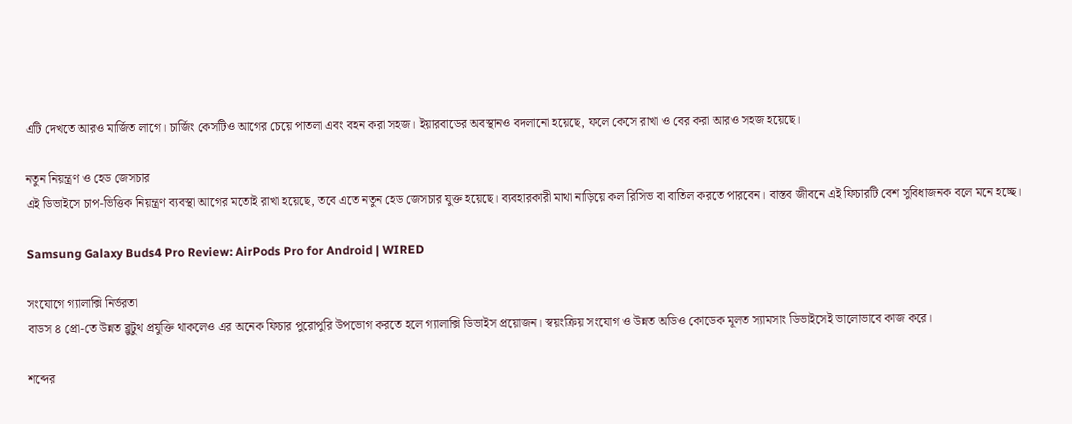এটি দেখতে আরও মার্জিত লাগে। চার্জিং কেসটিও আগের চেয়ে পাতলা এবং বহন করা সহজ। ইয়ারবাডের অবস্থানও বদলানো হয়েছে, ফলে কেসে রাখা ও বের করা আরও সহজ হয়েছে।

নতুন নিয়ন্ত্রণ ও হেড জেসচার
এই ডিভাইসে চাপ-ভিত্তিক নিয়ন্ত্রণ ব্যবস্থা আগের মতোই রাখা হয়েছে, তবে এতে নতুন হেড জেসচার যুক্ত হয়েছে। ব্যবহারকারী মাথা নাড়িয়ে কল রিসিভ বা বাতিল করতে পারবেন। বাস্তব জীবনে এই ফিচারটি বেশ সুবিধাজনক বলে মনে হচ্ছে।

Samsung Galaxy Buds4 Pro Review: AirPods Pro for Android | WIRED

সংযোগে গ্যালাক্সি নির্ভরতা
বাডস ৪ প্রো-তে উন্নত ব্লুটুথ প্রযুক্তি থাকলেও এর অনেক ফিচার পুরোপুরি উপভোগ করতে হলে গ্যালাক্সি ডিভাইস প্রয়োজন। স্বয়ংক্রিয় সংযোগ ও উন্নত অডিও কোডেক মূলত স্যামসাং ডিভাইসেই ভালোভাবে কাজ করে।

শব্দের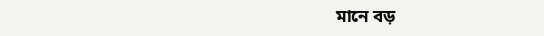মানে বড়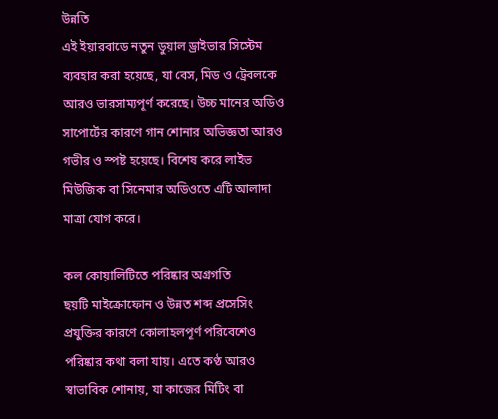উন্নতি
এই ইয়ারবাডে নতুন ডুয়াল ড্রাইভার সিস্টেম ব্যবহার করা হয়েছে, যা বেস, মিড ও ট্রেবলকে আরও ভারসাম্যপূর্ণ করেছে। উচ্চ মানের অডিও সাপোর্টের কারণে গান শোনার অভিজ্ঞতা আরও গভীর ও স্পষ্ট হয়েছে। বিশেষ করে লাইভ মিউজিক বা সিনেমার অডিওতে এটি আলাদা মাত্রা যোগ করে।

কল কোয়ালিটিতে পরিষ্কার অগ্রগতি
ছয়টি মাইক্রোফোন ও উন্নত শব্দ প্রসেসিং প্রযুক্তির কারণে কোলাহলপূর্ণ পরিবেশেও পরিষ্কার কথা বলা যায়। এতে কণ্ঠ আরও স্বাভাবিক শোনায়, যা কাজের মিটিং বা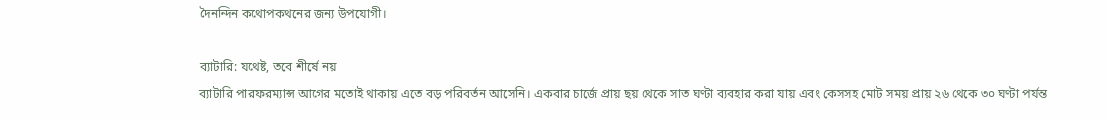দৈনন্দিন কথোপকথনের জন্য উপযোগী।

ব্যাটারি: যথেষ্ট, তবে শীর্ষে নয়
ব্যাটারি পারফরম্যান্স আগের মতোই থাকায় এতে বড় পরিবর্তন আসেনি। একবার চার্জে প্রায় ছয় থেকে সাত ঘণ্টা ব্যবহার করা যায় এবং কেসসহ মোট সময় প্রায় ২৬ থেকে ৩০ ঘণ্টা পর্যন্ত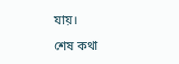যায়।

শেষ কথা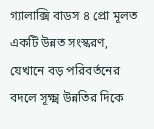গ্যালাক্সি বাডস ৪ প্রো মূলত একটি উন্নত সংস্করণ, যেখানে বড় পরিবর্তনের বদলে সূক্ষ্ম উন্নতির দিকে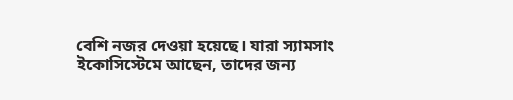বেশি নজর দেওয়া হয়েছে। যারা স্যামসাং ইকোসিস্টেমে আছেন, তাদের জন্য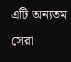এটি অন্যতম সেরা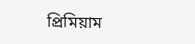প্রিমিয়াম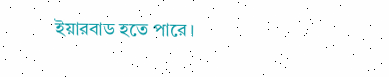ইয়ারবাড হতে পারে।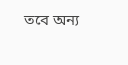তবে অন্য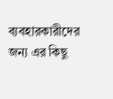ব্যবহারকারীদের জন্য এর কিছু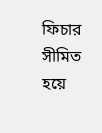ফিচার সীমিত হয়ে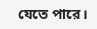যেতে পারে।